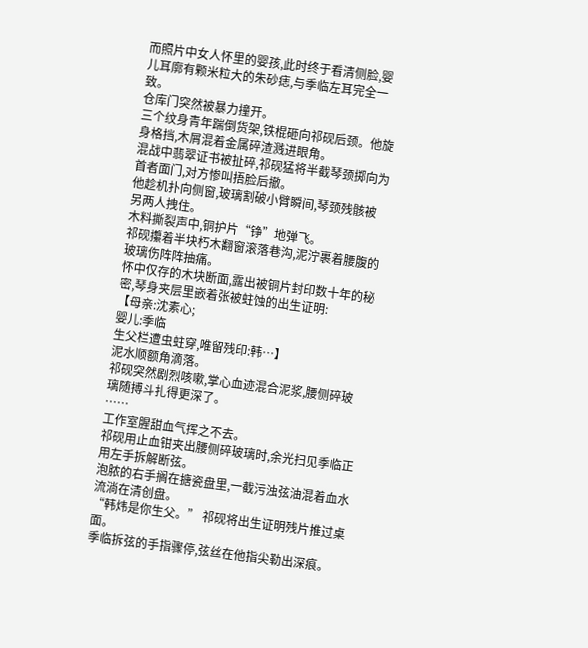而照片中女人怀里的婴孩,此时终于看清侧脸,婴儿耳廓有颗米粒大的朱砂痣,与季临左耳完全一致。
仓库门突然被暴力撞开。
三个纹身青年踹倒货架,铁棍砸向祁砚后颈。他旋身格挡,木屑混着金属碎渣溅进眼角。
混战中翡翠证书被扯碎,祁砚猛将半截琴颈掷向为首者面门,对方惨叫捂脸后撤。
他趁机扑向侧窗,玻璃割破小臂瞬间,琴颈残骸被另两人拽住。
木料撕裂声中,铜护片“铮”地弹飞。
祁砚攥着半块朽木翻窗滚落巷沟,泥泞裹着腰腹的玻璃伤阵阵抽痛。
怀中仅存的木块断面,露出被铜片封印数十年的秘密,琴身夹层里嵌着张被蛀蚀的出生证明:
【母亲:沈素心;
婴儿:季临
生父栏遭虫蛀穿,唯留残印:韩…】
泥水顺额角滴落。
祁砚突然剧烈咳嗽,掌心血迹混合泥浆,腰侧碎玻璃随搏斗扎得更深了。
……
工作室腥甜血气挥之不去。
祁砚用止血钳夹出腰侧碎玻璃时,余光扫见季临正用左手拆解断弦。
泡脓的右手搁在搪瓷盘里,一截污浊弦油混着血水流淌在清创盘。
“韩炜是你生父。” 祁砚将出生证明残片推过桌面。
季临拆弦的手指骤停,弦丝在他指尖勒出深痕。